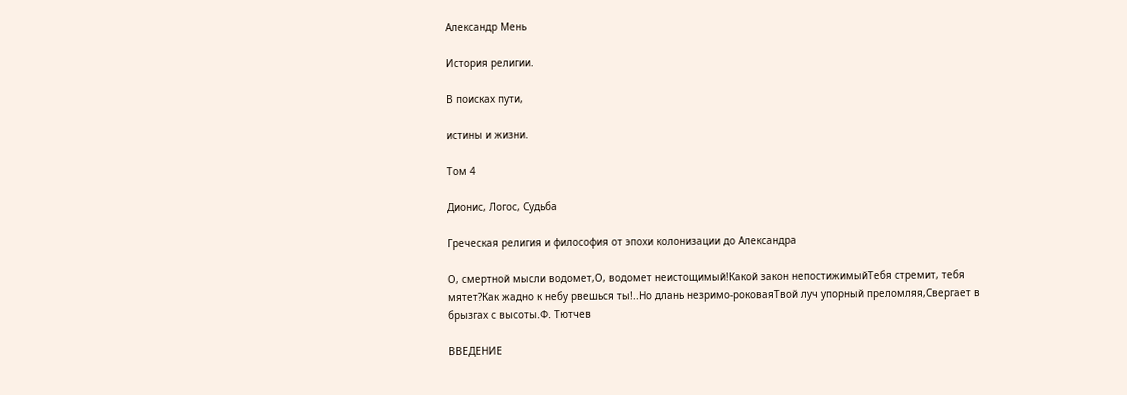Александр Мень

История религии.

В поисках пути,

истины и жизни.

Том 4

Дионис, Логос, Судьба

Греческая религия и философия от эпохи колонизации до Александра

О, смертной мысли водомет,О, водомет неистощимый!Какой закон непостижимыйТебя стремит, тебя мятет?Как жадно к небу рвешься ты!..Но длань незримо-роковаяТвой луч упорный преломляя,Свергает в брызгах с высоты.Ф. Тютчев

ВВЕДЕНИЕ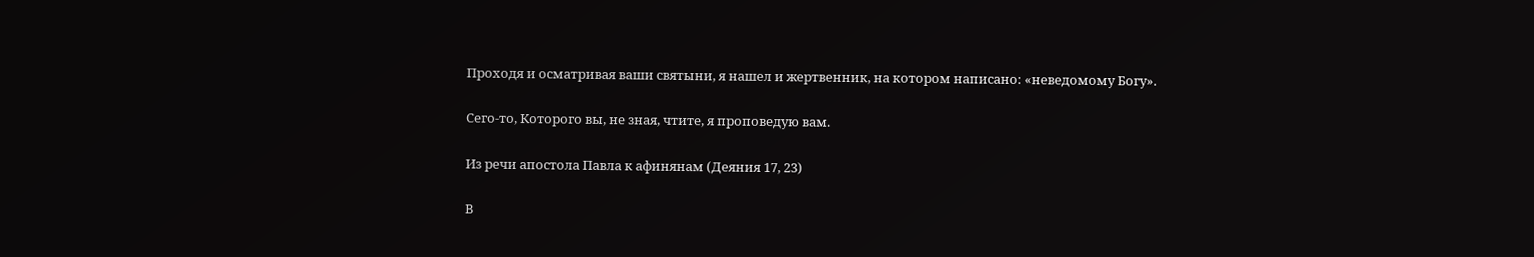Проходя и осматривая ваши святыни, я нашел и жертвенник, на котором написано: «неведомому Богу».

Сего-то, Которого вы, не зная, чтите, я проповедую вам.

Из речи апостола Павла к афинянам (Деяния 17, 23)

В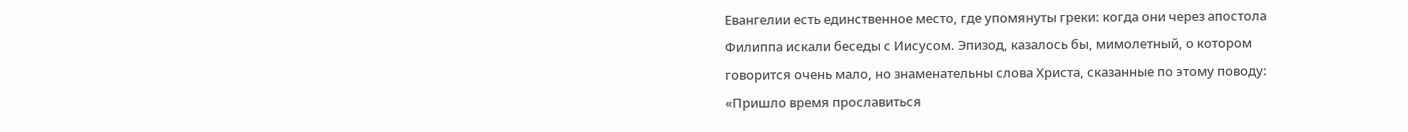Евангелии есть единственное место, где упомянуты греки: когда они через апостола Филиппа искали беседы с Иисусом. Эпизод, казалось бы, мимолетный, о котором говорится очень мало, но знаменательны слова Христа, сказанные по этому поводу: «Пришло время прославиться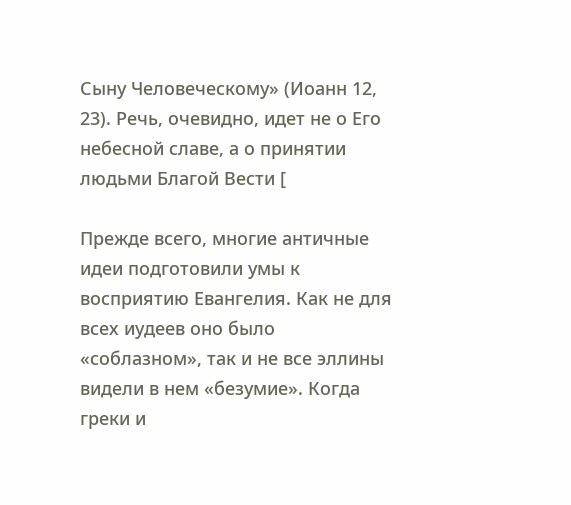Сыну Человеческому» (Иоанн 12, 23). Речь, очевидно, идет не о Его небесной славе, а о принятии людьми Благой Вести [

Прежде всего, многие античные идеи подготовили умы к восприятию Евангелия. Как не для всех иудеев оно было «соблазном», так и не все эллины видели в нем «безумие». Когда греки и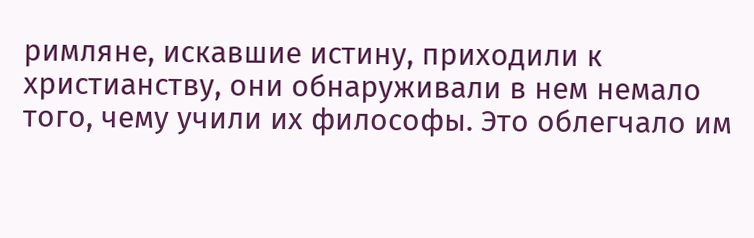римляне, искавшие истину, приходили к христианству, они обнаруживали в нем немало того, чему учили их философы. Это облегчало им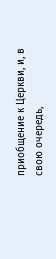приобщение к Церкви, и, в свою очередь,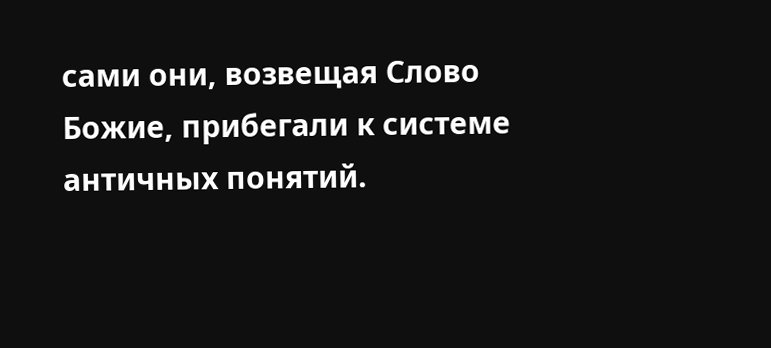сами они, возвещая Слово Божие, прибегали к системе античных понятий.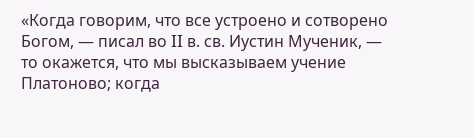«Когда говорим, что все устроено и сотворено Богом, — писал во II в. св. Иустин Мученик, — то окажется, что мы высказываем учение Платоново; когда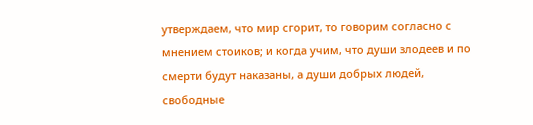утверждаем, что мир сгорит, то говорим согласно с мнением стоиков; и когда учим, что души злодеев и по смерти будут наказаны, а души добрых людей, свободные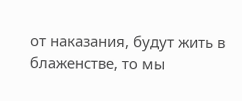от наказания, будут жить в блаженстве, то мы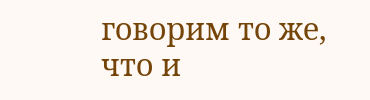говорим то же, что и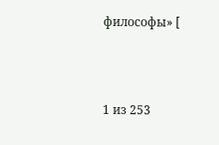философы» [



1 из 253